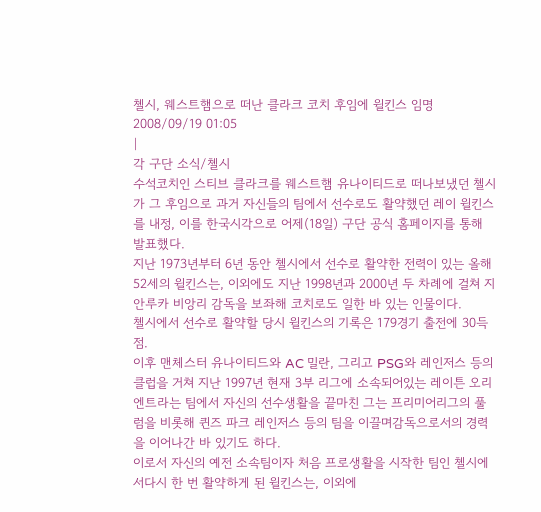첼시, 웨스트햄으로 떠난 클라크 코치 후임에 윌킨스 임명
2008/09/19 01:05
|
각 구단 소식/첼시
수석코치인 스티브 클라크를 웨스트햄 유나이티드로 떠나보냈던 첼시가 그 후임으로 과거 자신들의 팀에서 선수로도 활약했던 레이 윌킨스를 내정, 이를 한국시각으로 어제(18일) 구단 공식 홈페이지를 통해 발표했다.
지난 1973년부터 6년 동안 첼시에서 선수로 활약한 전력이 있는 올해 52세의 윌킨스는, 이외에도 지난 1998년과 2000년 두 차례에 걸쳐 지안루카 비앙리 감독을 보좌해 코치로도 일한 바 있는 인물이다.
첼시에서 선수로 활약할 당시 윌킨스의 기록은 179경기 출전에 30득점.
이후 맨체스터 유나이티드와 AC 밀란, 그리고 PSG와 레인저스 등의 클럽을 거쳐 지난 1997년 현재 3부 리그에 소속되어있는 레이튼 오리엔트라는 팀에서 자신의 선수생활을 끝마친 그는 프리미어리그의 풀럼을 비롯해 퀸즈 파크 레인저스 등의 팀을 이끌며감독으로서의 경력을 이어나간 바 있기도 하다.
이로서 자신의 예전 소속팀이자 처음 프로생활을 시작한 팀인 첼시에서다시 한 번 활약하게 된 윌킨스는, 이외에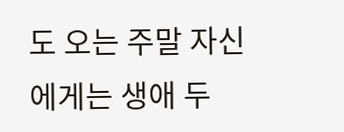도 오는 주말 자신에게는 생애 두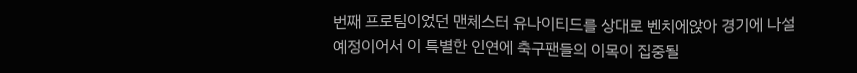번째 프로팀이었던 맨체스터 유나이티드를 상대로 벤치에앉아 경기에 나설 예정이어서 이 특별한 인연에 축구팬들의 이목이 집중될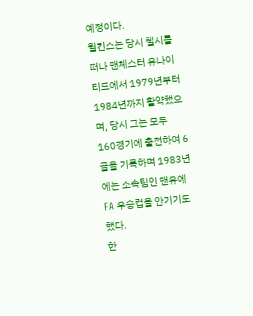예정이다.
윌킨스는 당시 첼시를 떠나 맨체스터 유나이티드에서 1979년부터 1984년까지 활약했으며, 당시 그는 모두 160경기에 출전하여 6골을 기록하며 1983년에는 소속팀인 맨유에 FA 우승컵을 안기기도 했다.
한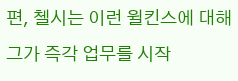편, 첼시는 이런 윌킨스에 대해 그가 즉각 업무를 시작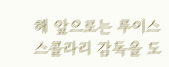해 앞으로는 루이스 스콜라리 감독을 도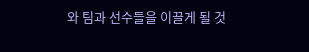와 팀과 선수들을 이끌게 될 것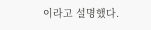이라고 설명했다.